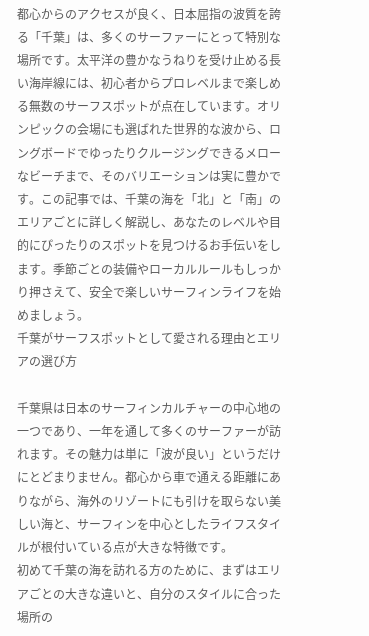都心からのアクセスが良く、日本屈指の波質を誇る「千葉」は、多くのサーファーにとって特別な場所です。太平洋の豊かなうねりを受け止める長い海岸線には、初心者からプロレベルまで楽しめる無数のサーフスポットが点在しています。オリンピックの会場にも選ばれた世界的な波から、ロングボードでゆったりクルージングできるメローなビーチまで、そのバリエーションは実に豊かです。この記事では、千葉の海を「北」と「南」のエリアごとに詳しく解説し、あなたのレベルや目的にぴったりのスポットを見つけるお手伝いをします。季節ごとの装備やローカルルールもしっかり押さえて、安全で楽しいサーフィンライフを始めましょう。
千葉がサーフスポットとして愛される理由とエリアの選び方

千葉県は日本のサーフィンカルチャーの中心地の一つであり、一年を通して多くのサーファーが訪れます。その魅力は単に「波が良い」というだけにとどまりません。都心から車で通える距離にありながら、海外のリゾートにも引けを取らない美しい海と、サーフィンを中心としたライフスタイルが根付いている点が大きな特徴です。
初めて千葉の海を訪れる方のために、まずはエリアごとの大きな違いと、自分のスタイルに合った場所の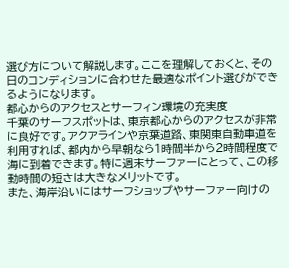選び方について解説します。ここを理解しておくと、その日のコンディションに合わせた最適なポイント選びができるようになります。
都心からのアクセスとサーフィン環境の充実度
千葉のサーフスポットは、東京都心からのアクセスが非常に良好です。アクアラインや京葉道路、東関東自動車道を利用すれば、都内から早朝なら1時間半から2時間程度で海に到着できます。特に週末サーファーにとって、この移動時間の短さは大きなメリットです。
また、海岸沿いにはサーフショップやサーファー向けの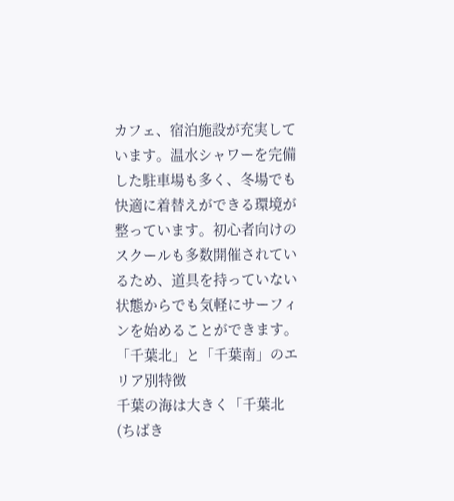カフェ、宿泊施設が充実しています。温水シャワーを完備した駐車場も多く、冬場でも快適に着替えができる環境が整っています。初心者向けのスクールも多数開催されているため、道具を持っていない状態からでも気軽にサーフィンを始めることができます。
「千葉北」と「千葉南」のエリア別特徴
千葉の海は大きく「千葉北(ちばき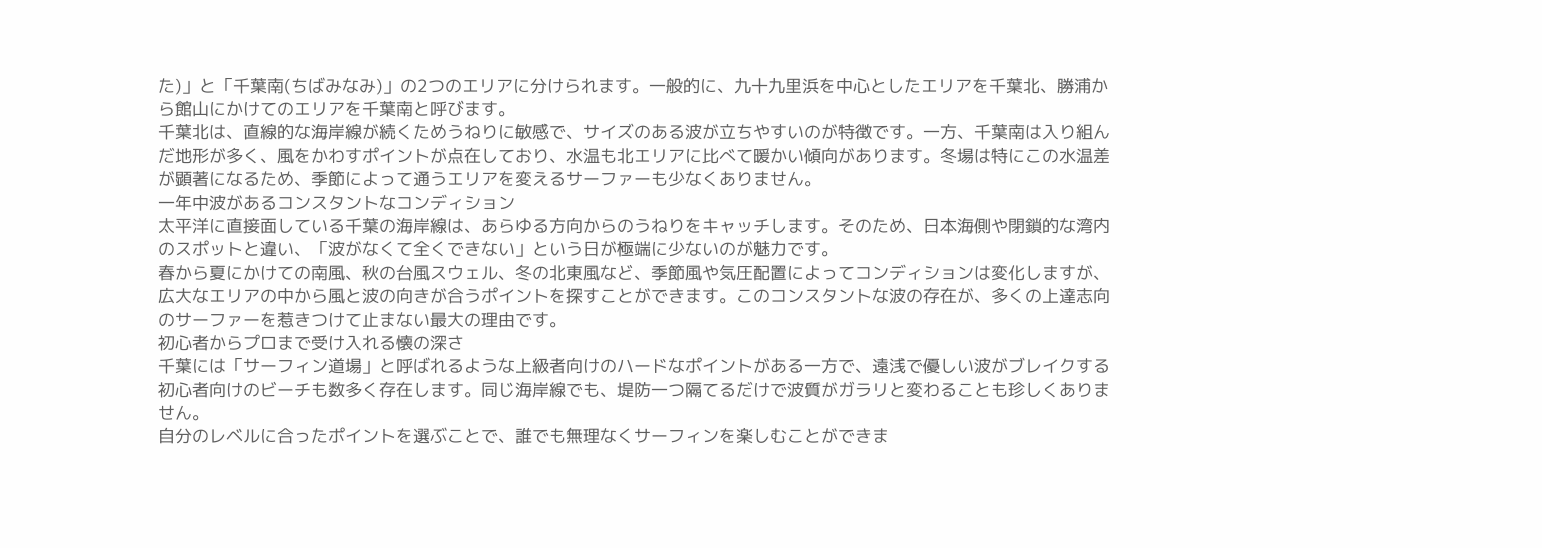た)」と「千葉南(ちばみなみ)」の2つのエリアに分けられます。一般的に、九十九里浜を中心としたエリアを千葉北、勝浦から館山にかけてのエリアを千葉南と呼びます。
千葉北は、直線的な海岸線が続くためうねりに敏感で、サイズのある波が立ちやすいのが特徴です。一方、千葉南は入り組んだ地形が多く、風をかわすポイントが点在しており、水温も北エリアに比べて暖かい傾向があります。冬場は特にこの水温差が顕著になるため、季節によって通うエリアを変えるサーファーも少なくありません。
一年中波があるコンスタントなコンディション
太平洋に直接面している千葉の海岸線は、あらゆる方向からのうねりをキャッチします。そのため、日本海側や閉鎖的な湾内のスポットと違い、「波がなくて全くできない」という日が極端に少ないのが魅力です。
春から夏にかけての南風、秋の台風スウェル、冬の北東風など、季節風や気圧配置によってコンディションは変化しますが、広大なエリアの中から風と波の向きが合うポイントを探すことができます。このコンスタントな波の存在が、多くの上達志向のサーファーを惹きつけて止まない最大の理由です。
初心者からプロまで受け入れる懐の深さ
千葉には「サーフィン道場」と呼ばれるような上級者向けのハードなポイントがある一方で、遠浅で優しい波がブレイクする初心者向けのビーチも数多く存在します。同じ海岸線でも、堤防一つ隔てるだけで波質がガラリと変わることも珍しくありません。
自分のレベルに合ったポイントを選ぶことで、誰でも無理なくサーフィンを楽しむことができま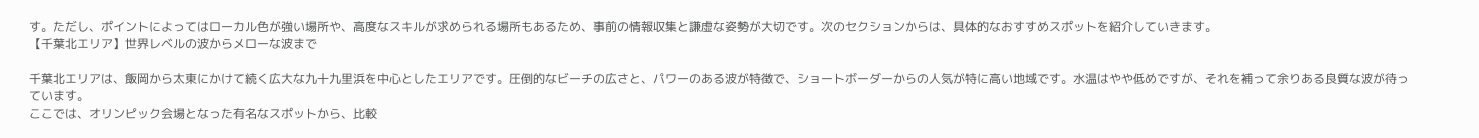す。ただし、ポイントによってはローカル色が強い場所や、高度なスキルが求められる場所もあるため、事前の情報収集と謙虚な姿勢が大切です。次のセクションからは、具体的なおすすめスポットを紹介していきます。
【千葉北エリア】世界レベルの波からメローな波まで

千葉北エリアは、飯岡から太東にかけて続く広大な九十九里浜を中心としたエリアです。圧倒的なビーチの広さと、パワーのある波が特徴で、ショートボーダーからの人気が特に高い地域です。水温はやや低めですが、それを補って余りある良質な波が待っています。
ここでは、オリンピック会場となった有名なスポットから、比較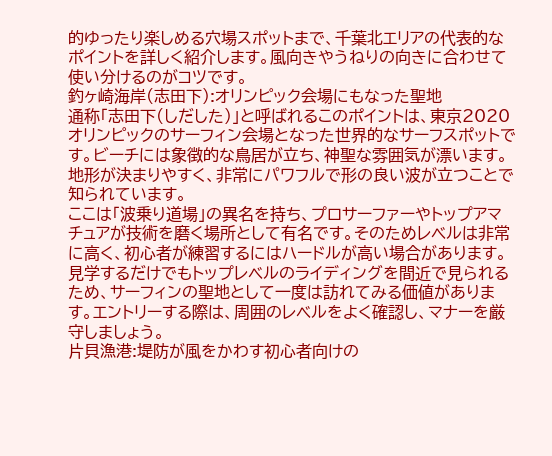的ゆったり楽しめる穴場スポットまで、千葉北エリアの代表的なポイントを詳しく紹介します。風向きやうねりの向きに合わせて使い分けるのがコツです。
釣ヶ崎海岸(志田下):オリンピック会場にもなった聖地
通称「志田下(しだした)」と呼ばれるこのポイントは、東京2020オリンピックのサーフィン会場となった世界的なサーフスポットです。ビーチには象徴的な鳥居が立ち、神聖な雰囲気が漂います。地形が決まりやすく、非常にパワフルで形の良い波が立つことで知られています。
ここは「波乗り道場」の異名を持ち、プロサーファーやトップアマチュアが技術を磨く場所として有名です。そのためレベルは非常に高く、初心者が練習するにはハードルが高い場合があります。見学するだけでもトップレベルのライディングを間近で見られるため、サーフィンの聖地として一度は訪れてみる価値があります。エントリーする際は、周囲のレベルをよく確認し、マナーを厳守しましょう。
片貝漁港:堤防が風をかわす初心者向けの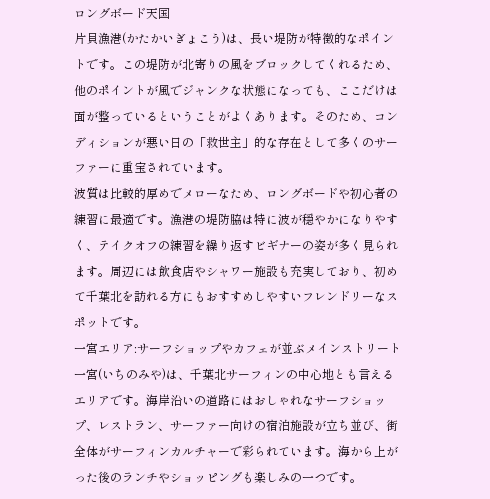ロングボード天国
片貝漁港(かたかいぎょこう)は、長い堤防が特徴的なポイントです。この堤防が北寄りの風をブロックしてくれるため、他のポイントが風でジャンクな状態になっても、ここだけは面が整っているということがよくあります。そのため、コンディションが悪い日の「救世主」的な存在として多くのサーファーに重宝されています。
波質は比較的厚めでメローなため、ロングボードや初心者の練習に最適です。漁港の堤防脇は特に波が穏やかになりやすく、テイクオフの練習を繰り返すビギナーの姿が多く見られます。周辺には飲食店やシャワー施設も充実しており、初めて千葉北を訪れる方にもおすすめしやすいフレンドリーなスポットです。
一宮エリア:サーフショップやカフェが並ぶメインストリート
一宮(いちのみや)は、千葉北サーフィンの中心地とも言えるエリアです。海岸沿いの道路にはおしゃれなサーフショップ、レストラン、サーファー向けの宿泊施設が立ち並び、街全体がサーフィンカルチャーで彩られています。海から上がった後のランチやショッピングも楽しみの一つです。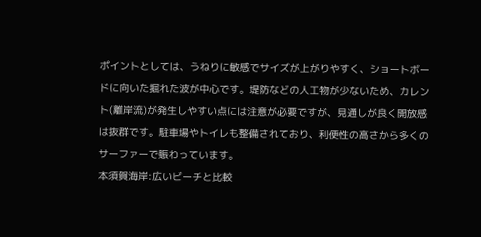ポイントとしては、うねりに敏感でサイズが上がりやすく、ショートボードに向いた掘れた波が中心です。堤防などの人工物が少ないため、カレント(離岸流)が発生しやすい点には注意が必要ですが、見通しが良く開放感は抜群です。駐車場やトイレも整備されており、利便性の高さから多くのサーファーで賑わっています。
本須賀海岸:広いビーチと比較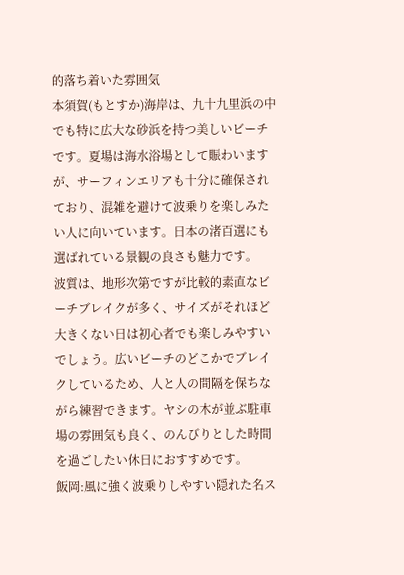的落ち着いた雰囲気
本須賀(もとすか)海岸は、九十九里浜の中でも特に広大な砂浜を持つ美しいビーチです。夏場は海水浴場として賑わいますが、サーフィンエリアも十分に確保されており、混雑を避けて波乗りを楽しみたい人に向いています。日本の渚百選にも選ばれている景観の良さも魅力です。
波質は、地形次第ですが比較的素直なビーチブレイクが多く、サイズがそれほど大きくない日は初心者でも楽しみやすいでしょう。広いビーチのどこかでブレイクしているため、人と人の間隔を保ちながら練習できます。ヤシの木が並ぶ駐車場の雰囲気も良く、のんびりとした時間を過ごしたい休日におすすめです。
飯岡:風に強く波乗りしやすい隠れた名ス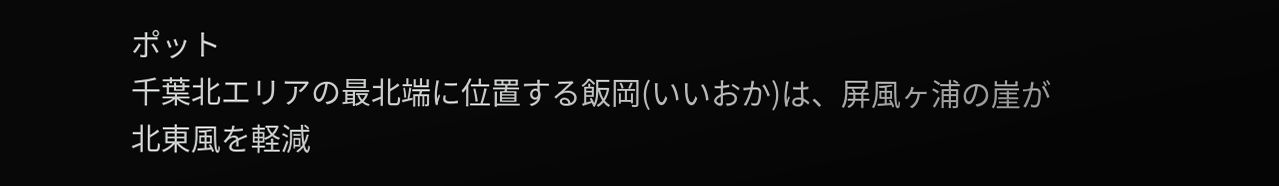ポット
千葉北エリアの最北端に位置する飯岡(いいおか)は、屏風ヶ浦の崖が北東風を軽減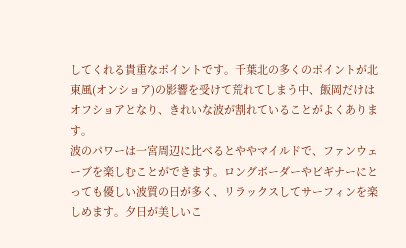してくれる貴重なポイントです。千葉北の多くのポイントが北東風(オンショア)の影響を受けて荒れてしまう中、飯岡だけはオフショアとなり、きれいな波が割れていることがよくあります。
波のパワーは一宮周辺に比べるとややマイルドで、ファンウェーブを楽しむことができます。ロングボーダーやビギナーにとっても優しい波質の日が多く、リラックスしてサーフィンを楽しめます。夕日が美しいこ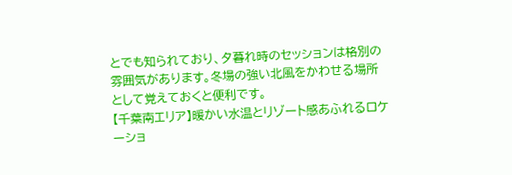とでも知られており、夕暮れ時のセッションは格別の雰囲気があります。冬場の強い北風をかわせる場所として覚えておくと便利です。
【千葉南エリア】暖かい水温とリゾート感あふれるロケーショ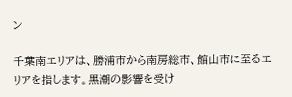ン

千葉南エリアは、勝浦市から南房総市、館山市に至るエリアを指します。黒潮の影響を受け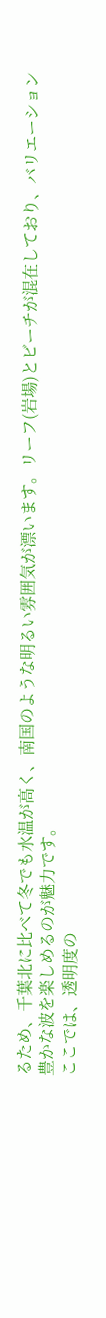るため、千葉北に比べて冬でも水温が高く、南国のような明るい雰囲気が漂います。リーフ(岩場)とビーチが混在しており、バリエーション豊かな波を楽しめるのが魅力です。
ここでは、透明度の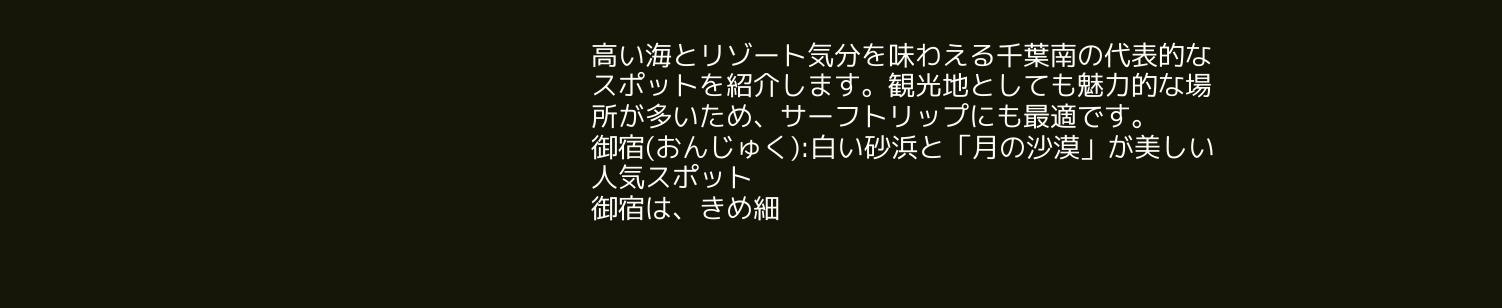高い海とリゾート気分を味わえる千葉南の代表的なスポットを紹介します。観光地としても魅力的な場所が多いため、サーフトリップにも最適です。
御宿(おんじゅく):白い砂浜と「月の沙漠」が美しい人気スポット
御宿は、きめ細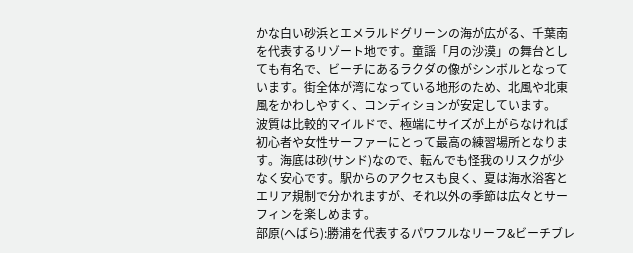かな白い砂浜とエメラルドグリーンの海が広がる、千葉南を代表するリゾート地です。童謡「月の沙漠」の舞台としても有名で、ビーチにあるラクダの像がシンボルとなっています。街全体が湾になっている地形のため、北風や北東風をかわしやすく、コンディションが安定しています。
波質は比較的マイルドで、極端にサイズが上がらなければ初心者や女性サーファーにとって最高の練習場所となります。海底は砂(サンド)なので、転んでも怪我のリスクが少なく安心です。駅からのアクセスも良く、夏は海水浴客とエリア規制で分かれますが、それ以外の季節は広々とサーフィンを楽しめます。
部原(へばら):勝浦を代表するパワフルなリーフ&ビーチブレ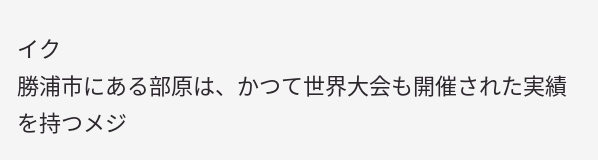イク
勝浦市にある部原は、かつて世界大会も開催された実績を持つメジ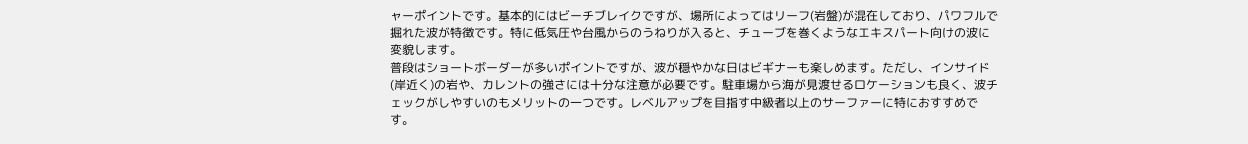ャーポイントです。基本的にはビーチブレイクですが、場所によってはリーフ(岩盤)が混在しており、パワフルで掘れた波が特徴です。特に低気圧や台風からのうねりが入ると、チューブを巻くようなエキスパート向けの波に変貌します。
普段はショートボーダーが多いポイントですが、波が穏やかな日はビギナーも楽しめます。ただし、インサイド(岸近く)の岩や、カレントの強さには十分な注意が必要です。駐車場から海が見渡せるロケーションも良く、波チェックがしやすいのもメリットの一つです。レベルアップを目指す中級者以上のサーファーに特におすすめです。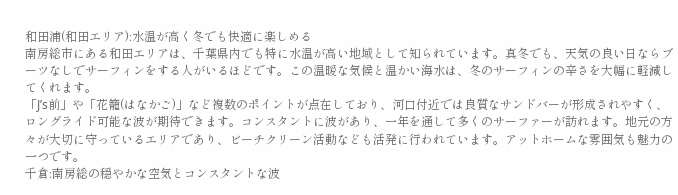和田浦(和田エリア):水温が高く冬でも快適に楽しめる
南房総市にある和田エリアは、千葉県内でも特に水温が高い地域として知られています。真冬でも、天気の良い日ならブーツなしでサーフィンをする人がいるほどです。この温暖な気候と温かい海水は、冬のサーフィンの辛さを大幅に軽減してくれます。
「J’s前」や「花籠(はなかご)」など複数のポイントが点在しており、河口付近では良質なサンドバーが形成されやすく、ロングライド可能な波が期待できます。コンスタントに波があり、一年を通して多くのサーファーが訪れます。地元の方々が大切に守っているエリアであり、ビーチクリーン活動なども活発に行われています。アットホームな雰囲気も魅力の一つです。
千倉:南房総の穏やかな空気とコンスタントな波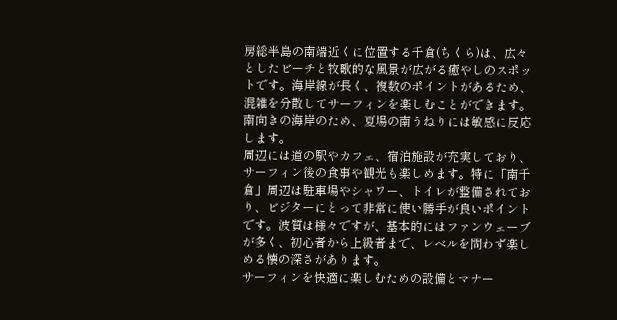房総半島の南端近くに位置する千倉(ちくら)は、広々としたビーチと牧歌的な風景が広がる癒やしのスポットです。海岸線が長く、複数のポイントがあるため、混雑を分散してサーフィンを楽しむことができます。南向きの海岸のため、夏場の南うねりには敏感に反応します。
周辺には道の駅やカフェ、宿泊施設が充実しており、サーフィン後の食事や観光も楽しめます。特に「南千倉」周辺は駐車場やシャワー、トイレが整備されており、ビジターにとって非常に使い勝手が良いポイントです。波質は様々ですが、基本的にはファンウェーブが多く、初心者から上級者まで、レベルを問わず楽しめる懐の深さがあります。
サーフィンを快適に楽しむための設備とマナー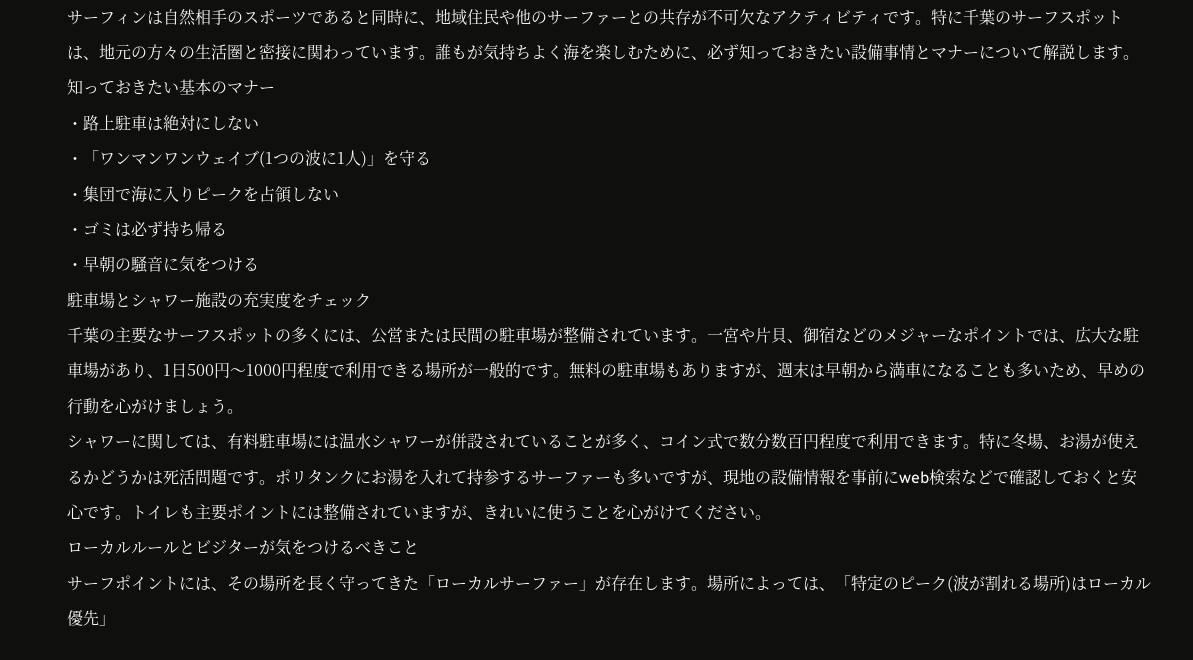サーフィンは自然相手のスポーツであると同時に、地域住民や他のサーファーとの共存が不可欠なアクティビティです。特に千葉のサーフスポットは、地元の方々の生活圏と密接に関わっています。誰もが気持ちよく海を楽しむために、必ず知っておきたい設備事情とマナーについて解説します。
知っておきたい基本のマナー
・路上駐車は絶対にしない
・「ワンマンワンウェイブ(1つの波に1人)」を守る
・集団で海に入りピークを占領しない
・ゴミは必ず持ち帰る
・早朝の騒音に気をつける
駐車場とシャワー施設の充実度をチェック
千葉の主要なサーフスポットの多くには、公営または民間の駐車場が整備されています。一宮や片貝、御宿などのメジャーなポイントでは、広大な駐車場があり、1日500円〜1000円程度で利用できる場所が一般的です。無料の駐車場もありますが、週末は早朝から満車になることも多いため、早めの行動を心がけましょう。
シャワーに関しては、有料駐車場には温水シャワーが併設されていることが多く、コイン式で数分数百円程度で利用できます。特に冬場、お湯が使えるかどうかは死活問題です。ポリタンクにお湯を入れて持参するサーファーも多いですが、現地の設備情報を事前にweb検索などで確認しておくと安心です。トイレも主要ポイントには整備されていますが、きれいに使うことを心がけてください。
ローカルルールとビジターが気をつけるべきこと
サーフポイントには、その場所を長く守ってきた「ローカルサーファー」が存在します。場所によっては、「特定のピーク(波が割れる場所)はローカル優先」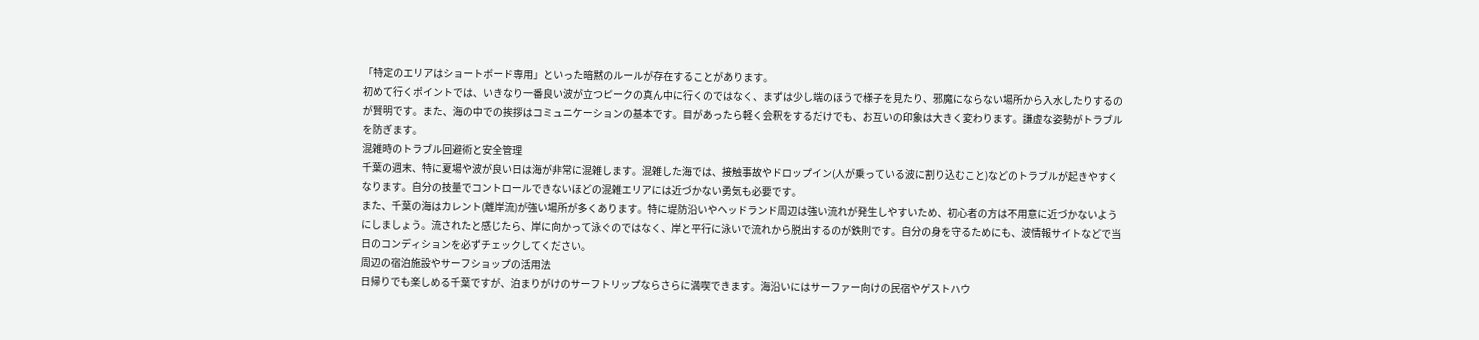「特定のエリアはショートボード専用」といった暗黙のルールが存在することがあります。
初めて行くポイントでは、いきなり一番良い波が立つピークの真ん中に行くのではなく、まずは少し端のほうで様子を見たり、邪魔にならない場所から入水したりするのが賢明です。また、海の中での挨拶はコミュニケーションの基本です。目があったら軽く会釈をするだけでも、お互いの印象は大きく変わります。謙虚な姿勢がトラブルを防ぎます。
混雑時のトラブル回避術と安全管理
千葉の週末、特に夏場や波が良い日は海が非常に混雑します。混雑した海では、接触事故やドロップイン(人が乗っている波に割り込むこと)などのトラブルが起きやすくなります。自分の技量でコントロールできないほどの混雑エリアには近づかない勇気も必要です。
また、千葉の海はカレント(離岸流)が強い場所が多くあります。特に堤防沿いやヘッドランド周辺は強い流れが発生しやすいため、初心者の方は不用意に近づかないようにしましょう。流されたと感じたら、岸に向かって泳ぐのではなく、岸と平行に泳いで流れから脱出するのが鉄則です。自分の身を守るためにも、波情報サイトなどで当日のコンディションを必ずチェックしてください。
周辺の宿泊施設やサーフショップの活用法
日帰りでも楽しめる千葉ですが、泊まりがけのサーフトリップならさらに満喫できます。海沿いにはサーファー向けの民宿やゲストハウ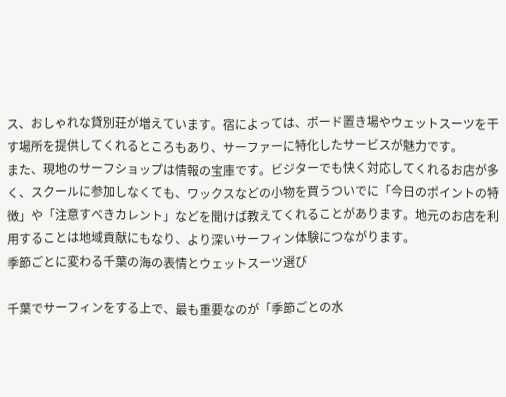ス、おしゃれな貸別荘が増えています。宿によっては、ボード置き場やウェットスーツを干す場所を提供してくれるところもあり、サーファーに特化したサービスが魅力です。
また、現地のサーフショップは情報の宝庫です。ビジターでも快く対応してくれるお店が多く、スクールに参加しなくても、ワックスなどの小物を買うついでに「今日のポイントの特徴」や「注意すべきカレント」などを聞けば教えてくれることがあります。地元のお店を利用することは地域貢献にもなり、より深いサーフィン体験につながります。
季節ごとに変わる千葉の海の表情とウェットスーツ選び

千葉でサーフィンをする上で、最も重要なのが「季節ごとの水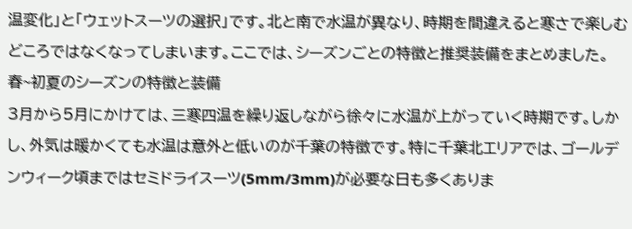温変化」と「ウェットスーツの選択」です。北と南で水温が異なり、時期を間違えると寒さで楽しむどころではなくなってしまいます。ここでは、シーズンごとの特徴と推奨装備をまとめました。
春~初夏のシーズンの特徴と装備
3月から5月にかけては、三寒四温を繰り返しながら徐々に水温が上がっていく時期です。しかし、外気は暖かくても水温は意外と低いのが千葉の特徴です。特に千葉北エリアでは、ゴールデンウィーク頃まではセミドライスーツ(5mm/3mm)が必要な日も多くありま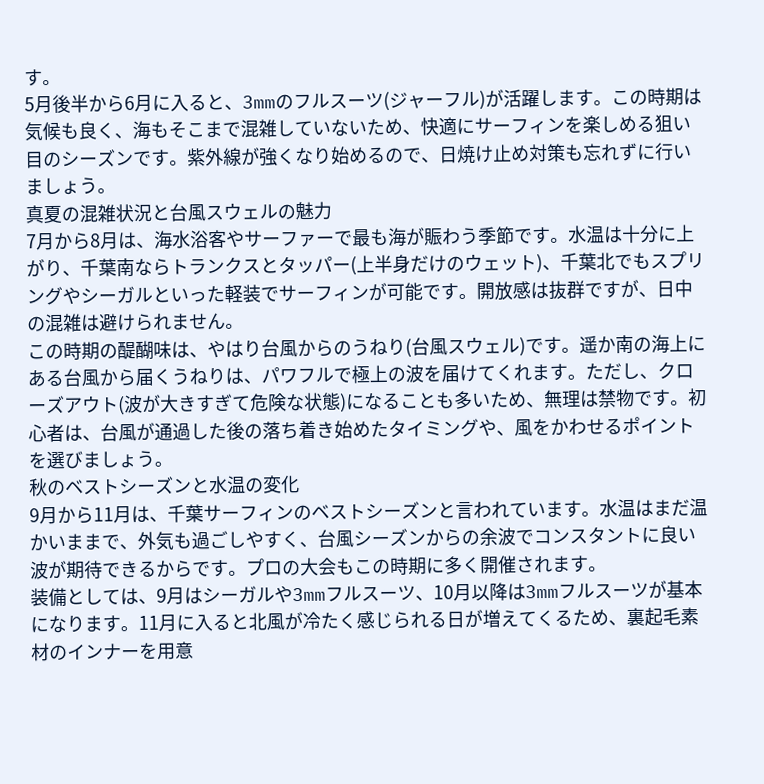す。
5月後半から6月に入ると、3mmのフルスーツ(ジャーフル)が活躍します。この時期は気候も良く、海もそこまで混雑していないため、快適にサーフィンを楽しめる狙い目のシーズンです。紫外線が強くなり始めるので、日焼け止め対策も忘れずに行いましょう。
真夏の混雑状況と台風スウェルの魅力
7月から8月は、海水浴客やサーファーで最も海が賑わう季節です。水温は十分に上がり、千葉南ならトランクスとタッパー(上半身だけのウェット)、千葉北でもスプリングやシーガルといった軽装でサーフィンが可能です。開放感は抜群ですが、日中の混雑は避けられません。
この時期の醍醐味は、やはり台風からのうねり(台風スウェル)です。遥か南の海上にある台風から届くうねりは、パワフルで極上の波を届けてくれます。ただし、クローズアウト(波が大きすぎて危険な状態)になることも多いため、無理は禁物です。初心者は、台風が通過した後の落ち着き始めたタイミングや、風をかわせるポイントを選びましょう。
秋のベストシーズンと水温の変化
9月から11月は、千葉サーフィンのベストシーズンと言われています。水温はまだ温かいままで、外気も過ごしやすく、台風シーズンからの余波でコンスタントに良い波が期待できるからです。プロの大会もこの時期に多く開催されます。
装備としては、9月はシーガルや3mmフルスーツ、10月以降は3mmフルスーツが基本になります。11月に入ると北風が冷たく感じられる日が増えてくるため、裏起毛素材のインナーを用意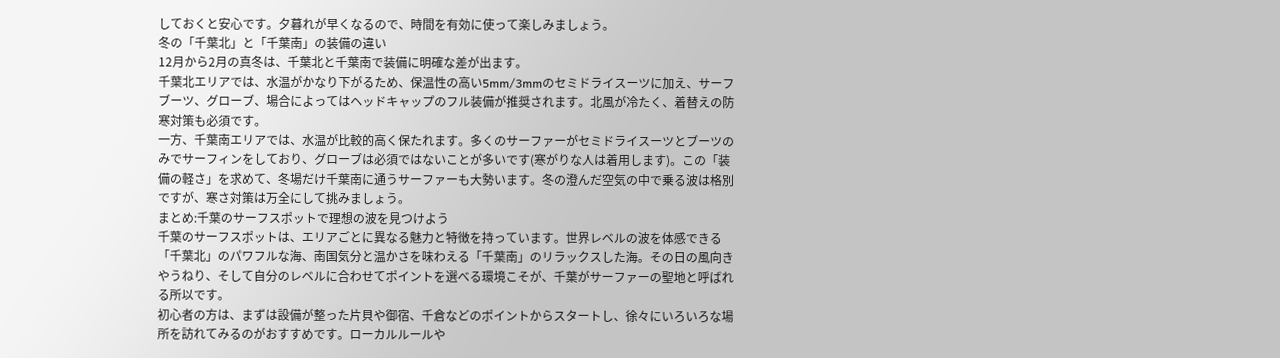しておくと安心です。夕暮れが早くなるので、時間を有効に使って楽しみましょう。
冬の「千葉北」と「千葉南」の装備の違い
12月から2月の真冬は、千葉北と千葉南で装備に明確な差が出ます。
千葉北エリアでは、水温がかなり下がるため、保温性の高い5mm/3mmのセミドライスーツに加え、サーフブーツ、グローブ、場合によってはヘッドキャップのフル装備が推奨されます。北風が冷たく、着替えの防寒対策も必須です。
一方、千葉南エリアでは、水温が比較的高く保たれます。多くのサーファーがセミドライスーツとブーツのみでサーフィンをしており、グローブは必須ではないことが多いです(寒がりな人は着用します)。この「装備の軽さ」を求めて、冬場だけ千葉南に通うサーファーも大勢います。冬の澄んだ空気の中で乗る波は格別ですが、寒さ対策は万全にして挑みましょう。
まとめ:千葉のサーフスポットで理想の波を見つけよう
千葉のサーフスポットは、エリアごとに異なる魅力と特徴を持っています。世界レベルの波を体感できる「千葉北」のパワフルな海、南国気分と温かさを味わえる「千葉南」のリラックスした海。その日の風向きやうねり、そして自分のレベルに合わせてポイントを選べる環境こそが、千葉がサーファーの聖地と呼ばれる所以です。
初心者の方は、まずは設備が整った片貝や御宿、千倉などのポイントからスタートし、徐々にいろいろな場所を訪れてみるのがおすすめです。ローカルルールや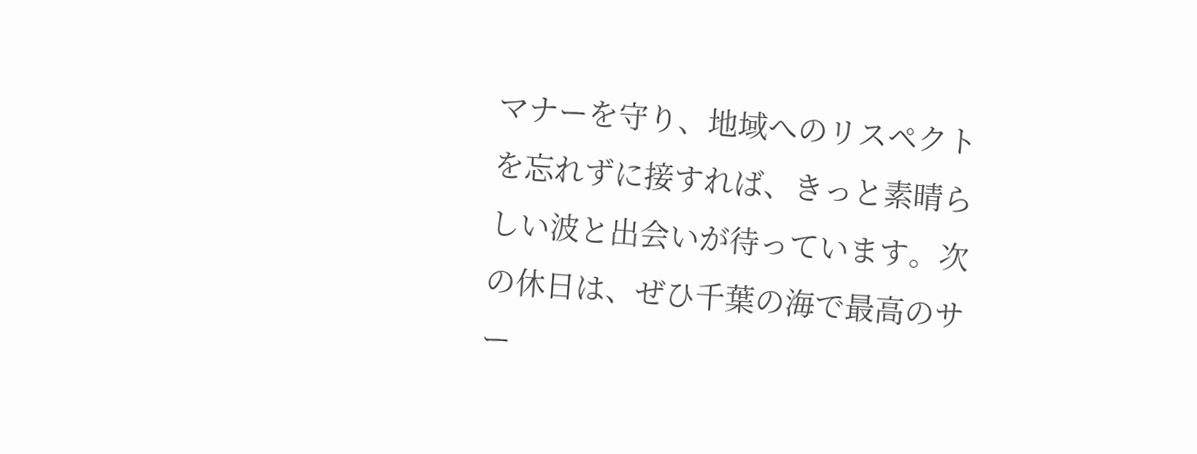マナーを守り、地域へのリスペクトを忘れずに接すれば、きっと素晴らしい波と出会いが待っています。次の休日は、ぜひ千葉の海で最高のサー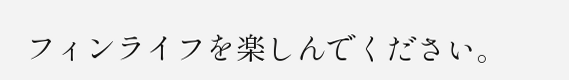フィンライフを楽しんでください。